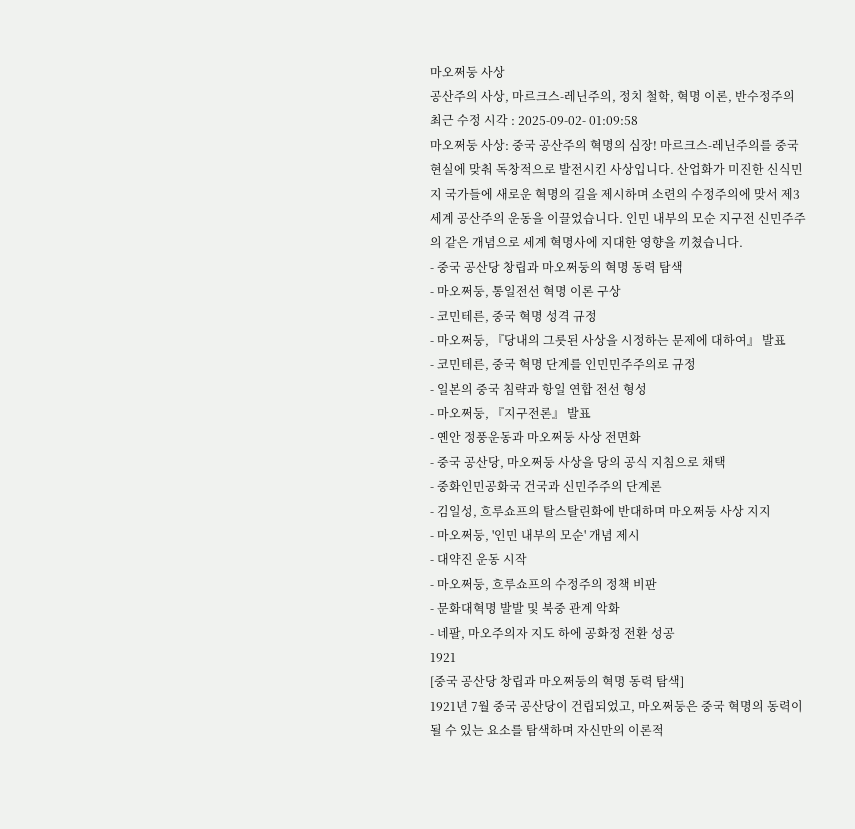마오쩌둥 사상
공산주의 사상, 마르크스-레닌주의, 정치 철학, 혁명 이론, 반수정주의
최근 수정 시각 : 2025-09-02- 01:09:58
마오쩌둥 사상: 중국 공산주의 혁명의 심장! 마르크스-레닌주의를 중국 현실에 맞춰 독창적으로 발전시킨 사상입니다. 산업화가 미진한 신식민지 국가들에 새로운 혁명의 길을 제시하며 소련의 수정주의에 맞서 제3세계 공산주의 운동을 이끌었습니다. 인민 내부의 모순 지구전 신민주주의 같은 개념으로 세계 혁명사에 지대한 영향을 끼쳤습니다.
- 중국 공산당 창립과 마오쩌둥의 혁명 동력 탐색
- 마오쩌둥, 통일전선 혁명 이론 구상
- 코민테른, 중국 혁명 성격 규정
- 마오쩌둥, 『당내의 그릇된 사상을 시정하는 문제에 대하여』 발표
- 코민테른, 중국 혁명 단계를 인민민주주의로 규정
- 일본의 중국 침략과 항일 연합 전선 형성
- 마오쩌둥, 『지구전론』 발표
- 옌안 정풍운동과 마오쩌둥 사상 전면화
- 중국 공산당, 마오쩌둥 사상을 당의 공식 지침으로 채택
- 중화인민공화국 건국과 신민주주의 단계론
- 김일성, 흐루쇼프의 탈스탈린화에 반대하며 마오쩌둥 사상 지지
- 마오쩌둥, '인민 내부의 모순' 개념 제시
- 대약진 운동 시작
- 마오쩌둥, 흐루쇼프의 수정주의 정책 비판
- 문화대혁명 발발 및 북중 관계 악화
- 네팔, 마오주의자 지도 하에 공화정 전환 성공
1921
[중국 공산당 창립과 마오쩌둥의 혁명 동력 탐색]
1921년 7월 중국 공산당이 건립되었고, 마오쩌둥은 중국 혁명의 동력이 될 수 있는 요소를 탐색하며 자신만의 이론적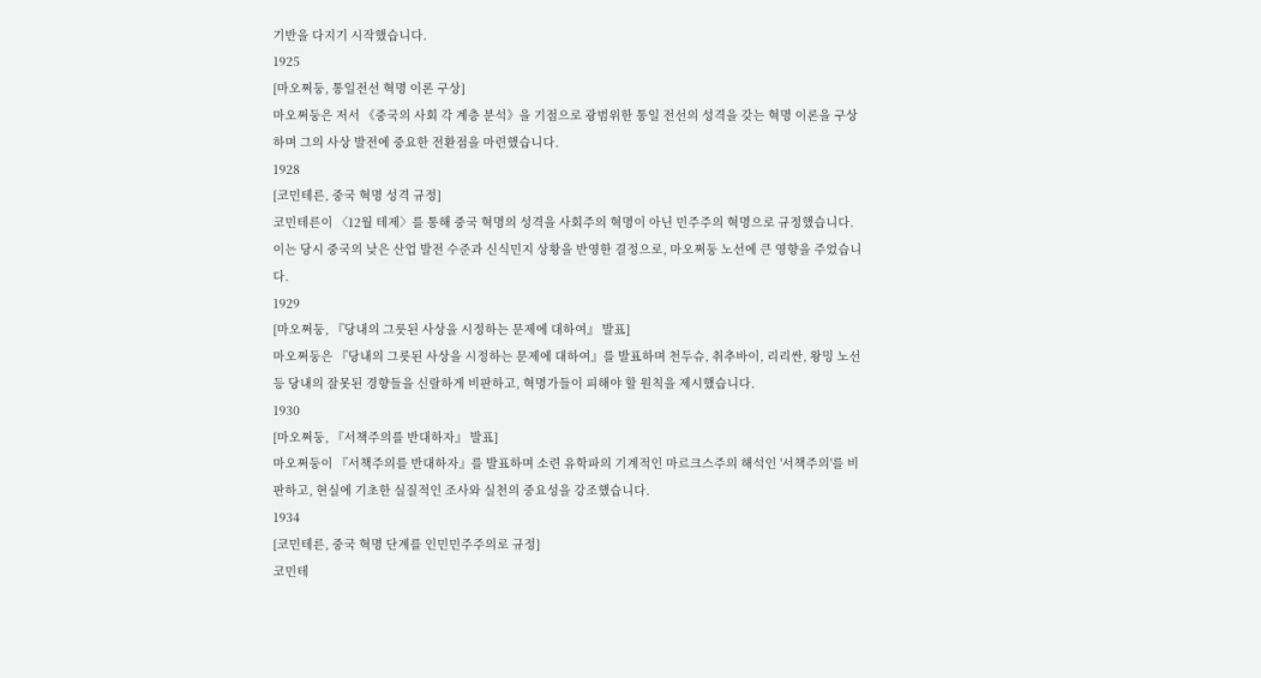기반을 다지기 시작했습니다.
1925
[마오쩌둥, 통일전선 혁명 이론 구상]
마오쩌둥은 저서 《중국의 사회 각 계층 분석》을 기점으로 광범위한 통일 전선의 성격을 갖는 혁명 이론을 구상하며 그의 사상 발전에 중요한 전환점을 마련했습니다.
1928
[코민테른, 중국 혁명 성격 규정]
코민테른이 〈12월 테제〉를 통해 중국 혁명의 성격을 사회주의 혁명이 아닌 민주주의 혁명으로 규정했습니다.
이는 당시 중국의 낮은 산업 발전 수준과 신식민지 상황을 반영한 결정으로, 마오쩌둥 노선에 큰 영향을 주었습니다.
1929
[마오쩌둥, 『당내의 그릇된 사상을 시정하는 문제에 대하여』 발표]
마오쩌둥은 『당내의 그릇된 사상을 시정하는 문제에 대하여』를 발표하며 천두슈, 취추바이, 리리싼, 왕밍 노선 등 당내의 잘못된 경향들을 신랄하게 비판하고, 혁명가들이 피해야 할 원칙을 제시했습니다.
1930
[마오쩌둥, 『서책주의를 반대하자』 발표]
마오쩌둥이 『서책주의를 반대하자』를 발표하며 소련 유학파의 기계적인 마르크스주의 해석인 '서책주의'를 비판하고, 현실에 기초한 실질적인 조사와 실천의 중요성을 강조했습니다.
1934
[코민테른, 중국 혁명 단계를 인민민주주의로 규정]
코민테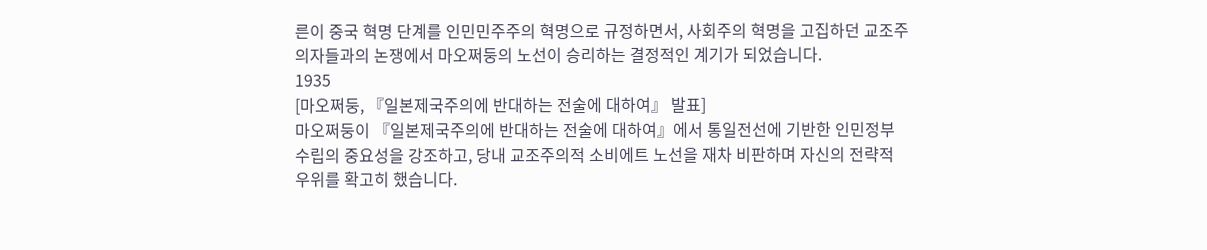른이 중국 혁명 단계를 인민민주주의 혁명으로 규정하면서, 사회주의 혁명을 고집하던 교조주의자들과의 논쟁에서 마오쩌둥의 노선이 승리하는 결정적인 계기가 되었습니다.
1935
[마오쩌둥, 『일본제국주의에 반대하는 전술에 대하여』 발표]
마오쩌둥이 『일본제국주의에 반대하는 전술에 대하여』에서 통일전선에 기반한 인민정부 수립의 중요성을 강조하고, 당내 교조주의적 소비에트 노선을 재차 비판하며 자신의 전략적 우위를 확고히 했습니다.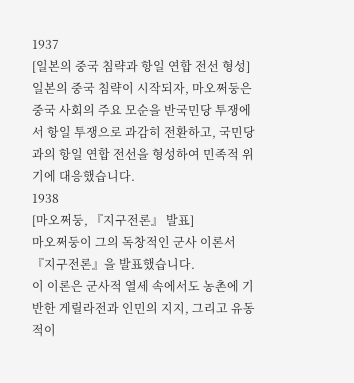1937
[일본의 중국 침략과 항일 연합 전선 형성]
일본의 중국 침략이 시작되자, 마오쩌둥은 중국 사회의 주요 모순을 반국민당 투쟁에서 항일 투쟁으로 과감히 전환하고, 국민당과의 항일 연합 전선을 형성하여 민족적 위기에 대응했습니다.
1938
[마오쩌둥, 『지구전론』 발표]
마오쩌둥이 그의 독창적인 군사 이론서 『지구전론』을 발표했습니다.
이 이론은 군사적 열세 속에서도 농촌에 기반한 게릴라전과 인민의 지지, 그리고 유동적이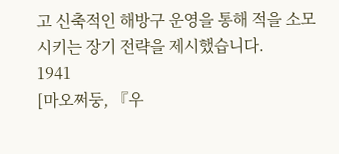고 신축적인 해방구 운영을 통해 적을 소모시키는 장기 전략을 제시했습니다.
1941
[마오쩌둥, 『우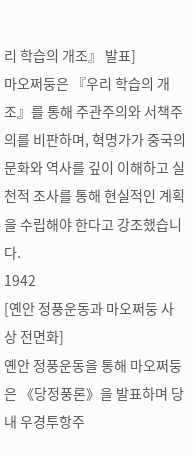리 학습의 개조』 발표]
마오쩌둥은 『우리 학습의 개조』를 통해 주관주의와 서책주의를 비판하며, 혁명가가 중국의 문화와 역사를 깊이 이해하고 실천적 조사를 통해 현실적인 계획을 수립해야 한다고 강조했습니다.
1942
[옌안 정풍운동과 마오쩌둥 사상 전면화]
옌안 정풍운동을 통해 마오쩌둥은 《당정풍론》을 발표하며 당내 우경투항주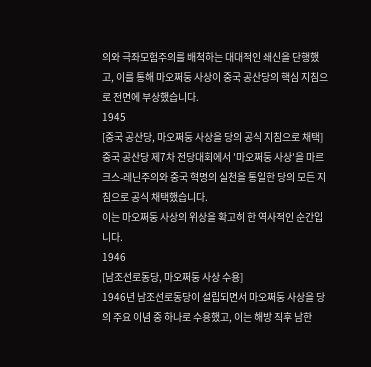의와 극좌모험주의를 배척하는 대대적인 쇄신을 단행했고, 이를 통해 마오쩌둥 사상이 중국 공산당의 핵심 지침으로 전면에 부상했습니다.
1945
[중국 공산당, 마오쩌둥 사상을 당의 공식 지침으로 채택]
중국 공산당 제7차 전당대회에서 '마오쩌둥 사상'을 마르크스-레닌주의와 중국 혁명의 실천을 통일한 당의 모든 지침으로 공식 채택했습니다.
이는 마오쩌둥 사상의 위상을 확고히 한 역사적인 순간입니다.
1946
[남조선로동당, 마오쩌둥 사상 수용]
1946년 남조선로동당이 설립되면서 마오쩌둥 사상을 당의 주요 이념 중 하나로 수용했고, 이는 해방 직후 남한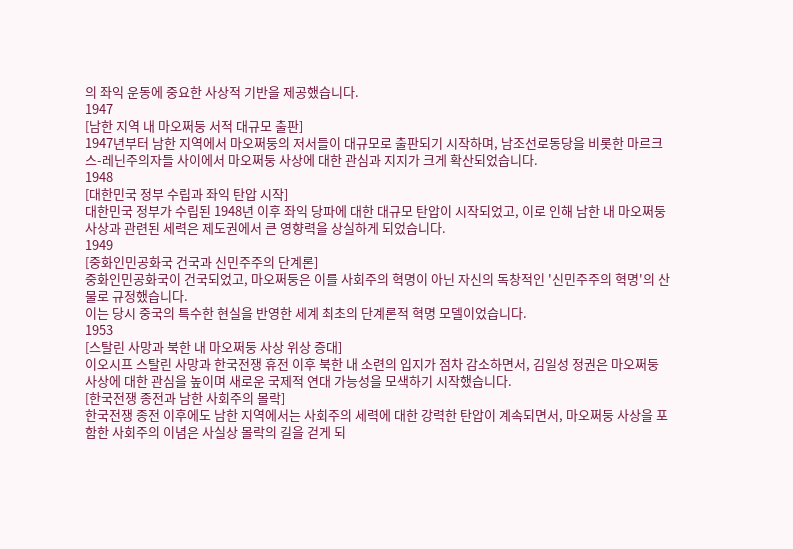의 좌익 운동에 중요한 사상적 기반을 제공했습니다.
1947
[남한 지역 내 마오쩌둥 서적 대규모 출판]
1947년부터 남한 지역에서 마오쩌둥의 저서들이 대규모로 출판되기 시작하며, 남조선로동당을 비롯한 마르크스-레닌주의자들 사이에서 마오쩌둥 사상에 대한 관심과 지지가 크게 확산되었습니다.
1948
[대한민국 정부 수립과 좌익 탄압 시작]
대한민국 정부가 수립된 1948년 이후 좌익 당파에 대한 대규모 탄압이 시작되었고, 이로 인해 남한 내 마오쩌둥 사상과 관련된 세력은 제도권에서 큰 영향력을 상실하게 되었습니다.
1949
[중화인민공화국 건국과 신민주주의 단계론]
중화인민공화국이 건국되었고, 마오쩌둥은 이를 사회주의 혁명이 아닌 자신의 독창적인 '신민주주의 혁명'의 산물로 규정했습니다.
이는 당시 중국의 특수한 현실을 반영한 세계 최초의 단계론적 혁명 모델이었습니다.
1953
[스탈린 사망과 북한 내 마오쩌둥 사상 위상 증대]
이오시프 스탈린 사망과 한국전쟁 휴전 이후 북한 내 소련의 입지가 점차 감소하면서, 김일성 정권은 마오쩌둥 사상에 대한 관심을 높이며 새로운 국제적 연대 가능성을 모색하기 시작했습니다.
[한국전쟁 종전과 남한 사회주의 몰락]
한국전쟁 종전 이후에도 남한 지역에서는 사회주의 세력에 대한 강력한 탄압이 계속되면서, 마오쩌둥 사상을 포함한 사회주의 이념은 사실상 몰락의 길을 걷게 되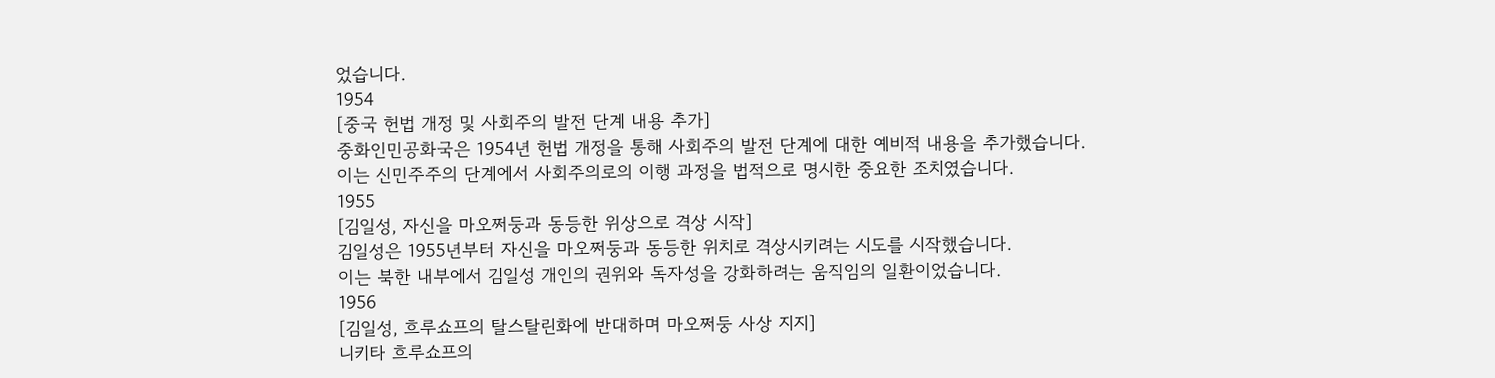었습니다.
1954
[중국 헌법 개정 및 사회주의 발전 단계 내용 추가]
중화인민공화국은 1954년 헌법 개정을 통해 사회주의 발전 단계에 대한 예비적 내용을 추가했습니다.
이는 신민주주의 단계에서 사회주의로의 이행 과정을 법적으로 명시한 중요한 조치였습니다.
1955
[김일성, 자신을 마오쩌둥과 동등한 위상으로 격상 시작]
김일성은 1955년부터 자신을 마오쩌둥과 동등한 위치로 격상시키려는 시도를 시작했습니다.
이는 북한 내부에서 김일성 개인의 권위와 독자성을 강화하려는 움직임의 일환이었습니다.
1956
[김일성, 흐루쇼프의 탈스탈린화에 반대하며 마오쩌둥 사상 지지]
니키타 흐루쇼프의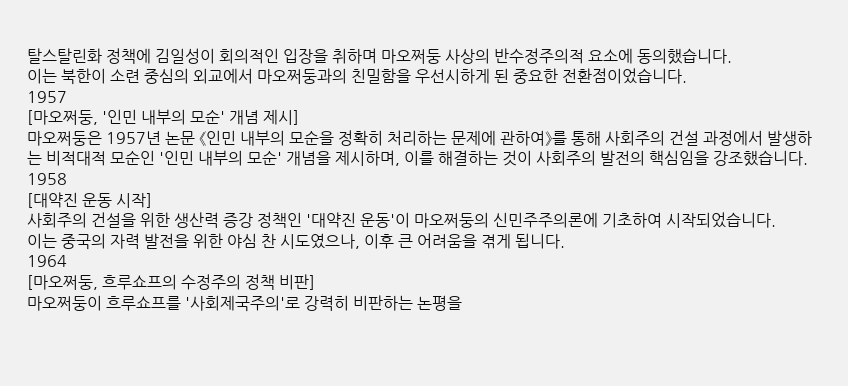탈스탈린화 정책에 김일성이 회의적인 입장을 취하며 마오쩌둥 사상의 반수정주의적 요소에 동의했습니다.
이는 북한이 소련 중심의 외교에서 마오쩌둥과의 친밀함을 우선시하게 된 중요한 전환점이었습니다.
1957
[마오쩌둥, '인민 내부의 모순' 개념 제시]
마오쩌둥은 1957년 논문 《인민 내부의 모순을 정확히 처리하는 문제에 관하여》를 통해 사회주의 건설 과정에서 발생하는 비적대적 모순인 '인민 내부의 모순' 개념을 제시하며, 이를 해결하는 것이 사회주의 발전의 핵심임을 강조했습니다.
1958
[대약진 운동 시작]
사회주의 건설을 위한 생산력 증강 정책인 '대약진 운동'이 마오쩌둥의 신민주주의론에 기초하여 시작되었습니다.
이는 중국의 자력 발전을 위한 야심 찬 시도였으나, 이후 큰 어려움을 겪게 됩니다.
1964
[마오쩌둥, 흐루쇼프의 수정주의 정책 비판]
마오쩌둥이 흐루쇼프를 '사회제국주의'로 강력히 비판하는 논평을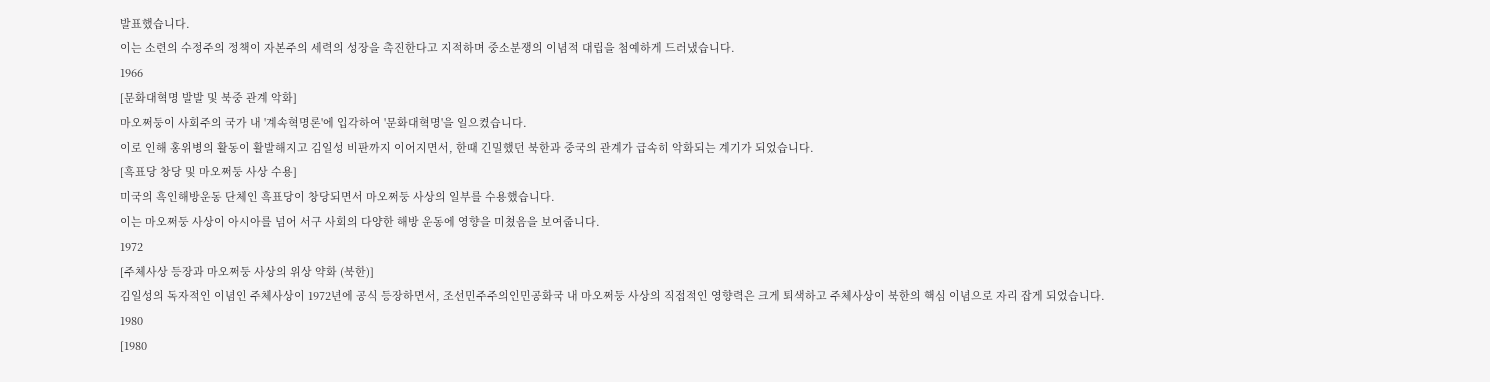발표했습니다.
이는 소련의 수정주의 정책이 자본주의 세력의 성장을 촉진한다고 지적하며 중소분쟁의 이념적 대립을 첨예하게 드러냈습니다.
1966
[문화대혁명 발발 및 북중 관계 악화]
마오쩌둥이 사회주의 국가 내 '계속혁명론'에 입각하여 '문화대혁명'을 일으켰습니다.
이로 인해 홍위병의 활동이 활발해지고 김일성 비판까지 이어지면서, 한때 긴밀했던 북한과 중국의 관계가 급속히 악화되는 계기가 되었습니다.
[흑표당 창당 및 마오쩌둥 사상 수용]
미국의 흑인해방운동 단체인 흑표당이 창당되면서 마오쩌둥 사상의 일부를 수용했습니다.
이는 마오쩌둥 사상이 아시아를 넘어 서구 사회의 다양한 해방 운동에 영향을 미쳤음을 보여줍니다.
1972
[주체사상 등장과 마오쩌둥 사상의 위상 약화 (북한)]
김일성의 독자적인 이념인 주체사상이 1972년에 공식 등장하면서, 조선민주주의인민공화국 내 마오쩌둥 사상의 직접적인 영향력은 크게 퇴색하고 주체사상이 북한의 핵심 이념으로 자리 잡게 되었습니다.
1980
[1980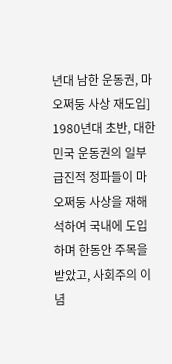년대 남한 운동권, 마오쩌둥 사상 재도입]
1980년대 초반, 대한민국 운동권의 일부 급진적 정파들이 마오쩌둥 사상을 재해석하여 국내에 도입하며 한동안 주목을 받았고, 사회주의 이념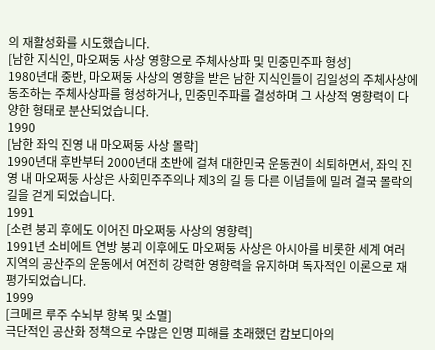의 재활성화를 시도했습니다.
[남한 지식인, 마오쩌둥 사상 영향으로 주체사상파 및 민중민주파 형성]
1980년대 중반, 마오쩌둥 사상의 영향을 받은 남한 지식인들이 김일성의 주체사상에 동조하는 주체사상파를 형성하거나, 민중민주파를 결성하며 그 사상적 영향력이 다양한 형태로 분산되었습니다.
1990
[남한 좌익 진영 내 마오쩌둥 사상 몰락]
1990년대 후반부터 2000년대 초반에 걸쳐 대한민국 운동권이 쇠퇴하면서, 좌익 진영 내 마오쩌둥 사상은 사회민주주의나 제3의 길 등 다른 이념들에 밀려 결국 몰락의 길을 걷게 되었습니다.
1991
[소련 붕괴 후에도 이어진 마오쩌둥 사상의 영향력]
1991년 소비에트 연방 붕괴 이후에도 마오쩌둥 사상은 아시아를 비롯한 세계 여러 지역의 공산주의 운동에서 여전히 강력한 영향력을 유지하며 독자적인 이론으로 재평가되었습니다.
1999
[크메르 루주 수뇌부 항복 및 소멸]
극단적인 공산화 정책으로 수많은 인명 피해를 초래했던 캄보디아의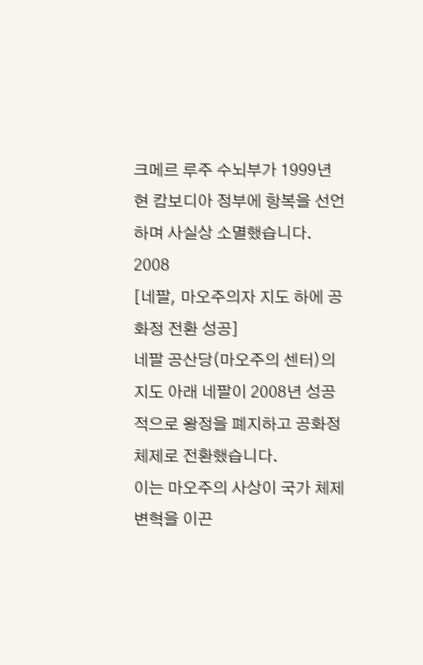크메르 루주 수뇌부가 1999년 현 캄보디아 정부에 항복을 선언하며 사실상 소멸했습니다.
2008
[네팔, 마오주의자 지도 하에 공화정 전환 성공]
네팔 공산당(마오주의 센터)의 지도 아래 네팔이 2008년 성공적으로 왕정을 폐지하고 공화정 체제로 전환했습니다.
이는 마오주의 사상이 국가 체제 변혁을 이끈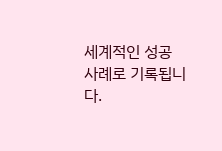세계적인 성공 사례로 기록됩니다.